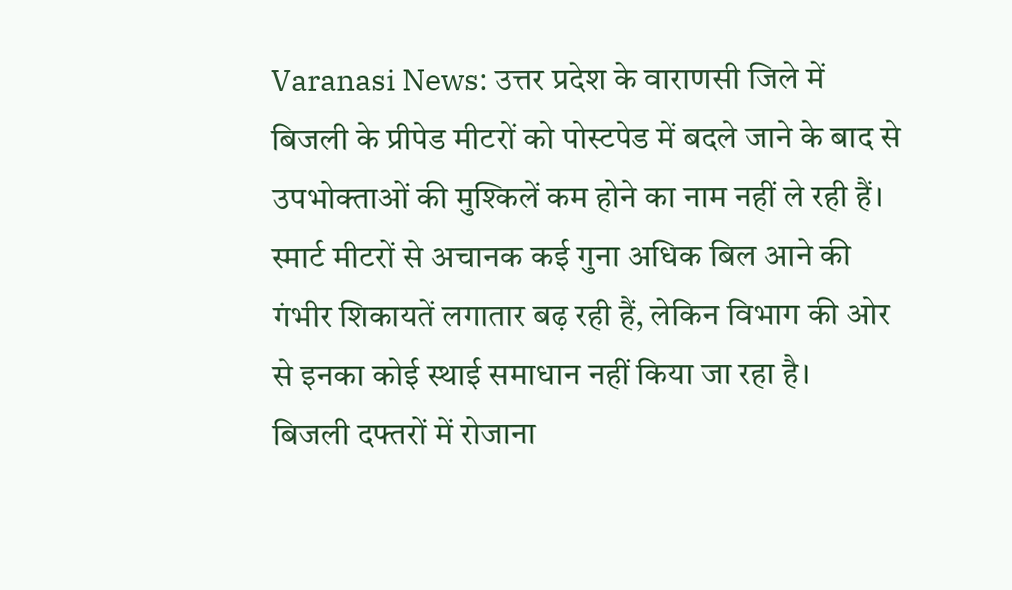Varanasi News: उत्तर प्रदेश के वाराणसी जिले में बिजली के प्रीपेड मीटरों को पोस्टपेड में बदले जाने के बाद से उपभोक्ताओं की मुश्किलें कम होने का नाम नहीं ले रही हैं। स्मार्ट मीटरों से अचानक कई गुना अधिक बिल आने की गंभीर शिकायतें लगातार बढ़ रही हैं, लेकिन विभाग की ओर से इनका कोई स्थाई समाधान नहीं किया जा रहा है।
बिजली दफ्तरों में रोजाना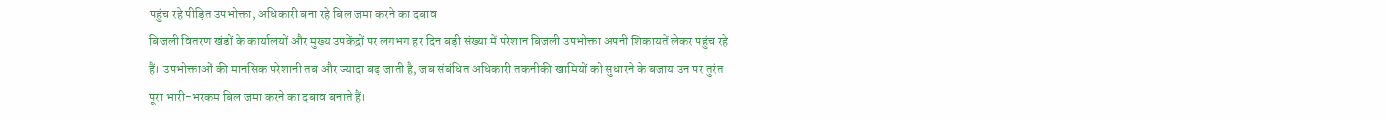पहुंच रहे पीड़ित उपभोक्ता, अधिकारी बना रहे बिल जमा करने का दबाव
बिजली वितरण खंडों के कार्यालयों और मुख्य उपकेंद्रों पर लगभग हर दिन बड़ी संख्या में परेशान बिजली उपभोक्ता अपनी शिकायतें लेकर पहुंच रहे हैं। उपभोक्ताओं की मानसिक परेशानी तब और ज्यादा बढ़ जाती है, जब संबंधित अधिकारी तकनीकी खामियों को सुधारने के बजाय उन पर तुरंत पूरा भारी-भरकम बिल जमा करने का दबाव बनाते हैं।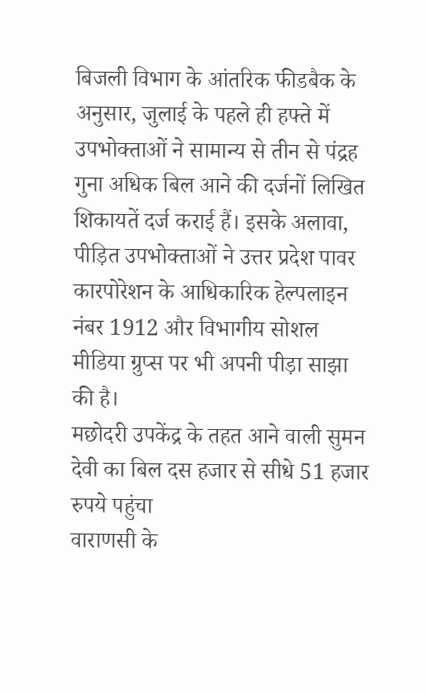बिजली विभाग के आंतरिक फीडबैक के अनुसार, जुलाई के पहले ही हफ्ते में उपभोक्ताओं ने सामान्य से तीन से पंद्रह गुना अधिक बिल आने की दर्जनों लिखित शिकायतें दर्ज कराई हैं। इसके अलावा, पीड़ित उपभोक्ताओं ने उत्तर प्रदेश पावर कारपोरेशन के आधिकारिक हेल्पलाइन नंबर 1912 और विभागीय सोशल मीडिया ग्रुप्स पर भी अपनी पीड़ा साझा की है।
मछोदरी उपकेंद्र के तहत आने वाली सुमन देवी का बिल दस हजार से सीधे 51 हजार रुपये पहुंचा
वाराणसी के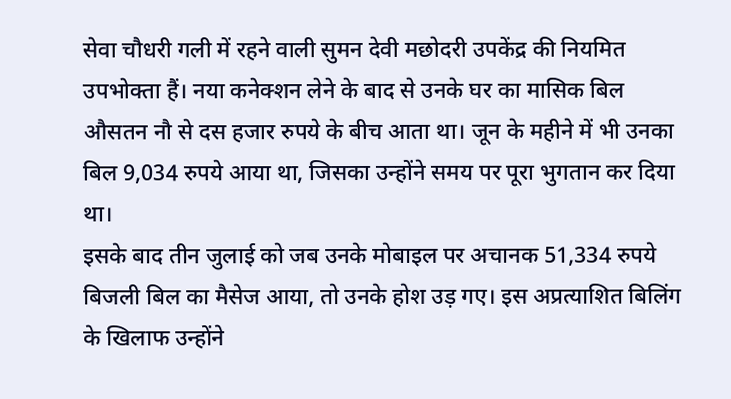सेवा चौधरी गली में रहने वाली सुमन देवी मछोदरी उपकेंद्र की नियमित उपभोक्ता हैं। नया कनेक्शन लेने के बाद से उनके घर का मासिक बिल औसतन नौ से दस हजार रुपये के बीच आता था। जून के महीने में भी उनका बिल 9,034 रुपये आया था, जिसका उन्होंने समय पर पूरा भुगतान कर दिया था।
इसके बाद तीन जुलाई को जब उनके मोबाइल पर अचानक 51,334 रुपये बिजली बिल का मैसेज आया, तो उनके होश उड़ गए। इस अप्रत्याशित बिलिंग के खिलाफ उन्होंने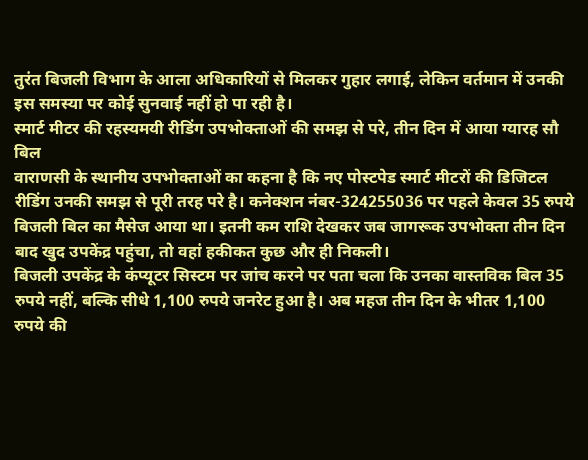तुरंत बिजली विभाग के आला अधिकारियों से मिलकर गुहार लगाई, लेकिन वर्तमान में उनकी इस समस्या पर कोई सुनवाई नहीं हो पा रही है।
स्मार्ट मीटर की रहस्यमयी रीडिंग उपभोक्ताओं की समझ से परे, तीन दिन में आया ग्यारह सौ बिल
वाराणसी के स्थानीय उपभोक्ताओं का कहना है कि नए पोस्टपेड स्मार्ट मीटरों की डिजिटल रीडिंग उनकी समझ से पूरी तरह परे है। कनेक्शन नंबर-324255036 पर पहले केवल 35 रुपये बिजली बिल का मैसेज आया था। इतनी कम राशि देखकर जब जागरूक उपभोक्ता तीन दिन बाद खुद उपकेंद्र पहुंचा, तो वहां हकीकत कुछ और ही निकली।
बिजली उपकेंद्र के कंप्यूटर सिस्टम पर जांच करने पर पता चला कि उनका वास्तविक बिल 35 रुपये नहीं, बल्कि सीधे 1,100 रुपये जनरेट हुआ है। अब महज तीन दिन के भीतर 1,100 रुपये की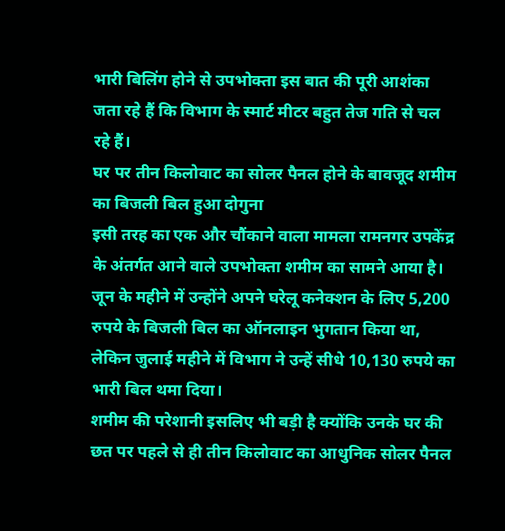भारी बिलिंग होने से उपभोक्ता इस बात की पूरी आशंका जता रहे हैं कि विभाग के स्मार्ट मीटर बहुत तेज गति से चल रहे हैं।
घर पर तीन किलोवाट का सोलर पैनल होने के बावजूद शमीम का बिजली बिल हुआ दोगुना
इसी तरह का एक और चौंकाने वाला मामला रामनगर उपकेंद्र के अंतर्गत आने वाले उपभोक्ता शमीम का सामने आया है। जून के महीने में उन्होंने अपने घरेलू कनेक्शन के लिए 5,200 रुपये के बिजली बिल का ऑनलाइन भुगतान किया था, लेकिन जुलाई महीने में विभाग ने उन्हें सीधे 10,130 रुपये का भारी बिल थमा दिया।
शमीम की परेशानी इसलिए भी बड़ी है क्योंकि उनके घर की छत पर पहले से ही तीन किलोवाट का आधुनिक सोलर पैनल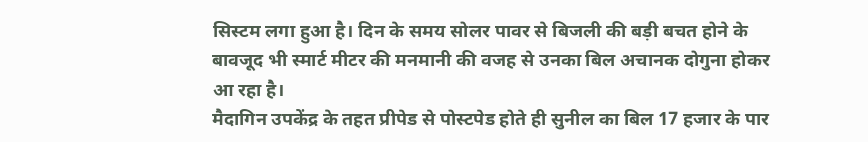सिस्टम लगा हुआ है। दिन के समय सोलर पावर से बिजली की बड़ी बचत होने के बावजूद भी स्मार्ट मीटर की मनमानी की वजह से उनका बिल अचानक दोगुना होकर आ रहा है।
मैदागिन उपकेंद्र के तहत प्रीपेड से पोस्टपेड होते ही सुनील का बिल 17 हजार के पार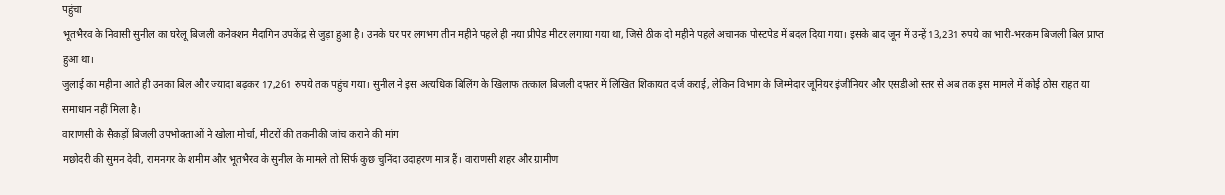पहुंचा
भूतभैरव के निवासी सुनील का घरेलू बिजली कनेक्शन मैदागिन उपकेंद्र से जुड़ा हुआ है। उनके घर पर लगभग तीन महीने पहले ही नया प्रीपेड मीटर लगाया गया था, जिसे ठीक दो महीने पहले अचानक पोस्टपेड में बदल दिया गया। इसके बाद जून में उन्हें 13,231 रुपये का भारी-भरकम बिजली बिल प्राप्त हुआ था।
जुलाई का महीना आते ही उनका बिल और ज्यादा बढ़कर 17,261 रुपये तक पहुंच गया। सुनील ने इस अत्यधिक बिलिंग के खिलाफ तत्काल बिजली दफ्तर में लिखित शिकायत दर्ज कराई, लेकिन विभाग के जिम्मेदार जूनियर इंजीनियर और एसडीओ स्तर से अब तक इस मामले में कोई ठोस राहत या समाधान नहीं मिला है।
वाराणसी के सैकड़ों बिजली उपभोक्ताओं ने खोला मोर्चा, मीटरों की तकनीकी जांच कराने की मांग
मछोदरी की सुमन देवी, रामनगर के शमीम और भूतभैरव के सुनील के मामले तो सिर्फ कुछ चुनिंदा उदाहरण मात्र हैं। वाराणसी शहर और ग्रामीण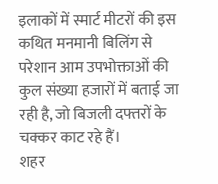इलाकों में स्मार्ट मीटरों की इस कथित मनमानी बिलिंग से परेशान आम उपभोक्ताओं की कुल संख्या हजारों में बताई जा रही है, जो बिजली दफ्तरों के चक्कर काट रहे हैं।
शहर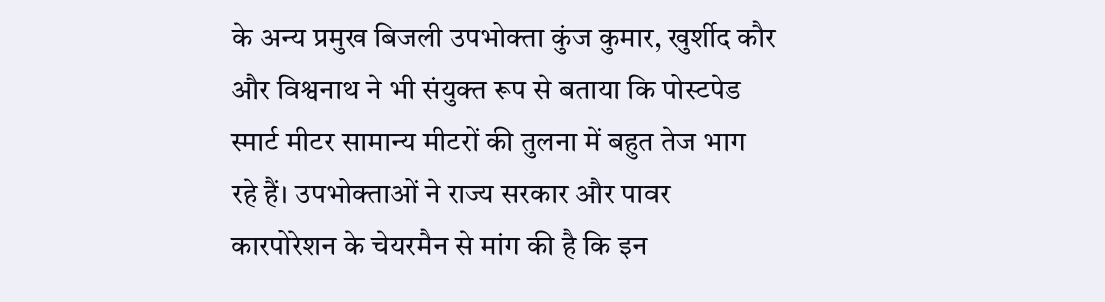के अन्य प्रमुख बिजली उपभोक्ता कुंज कुमार, खुर्शीद कौर और विश्वनाथ ने भी संयुक्त रूप से बताया कि पोस्टपेड स्मार्ट मीटर सामान्य मीटरों की तुलना में बहुत तेज भाग रहे हैं। उपभोक्ताओं ने राज्य सरकार और पावर कारपोरेशन के चेयरमैन से मांग की है कि इन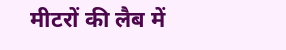मीटरों की लैब में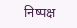निष्पक्ष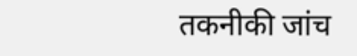तकनीकी जांच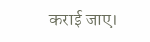कराई जाए।